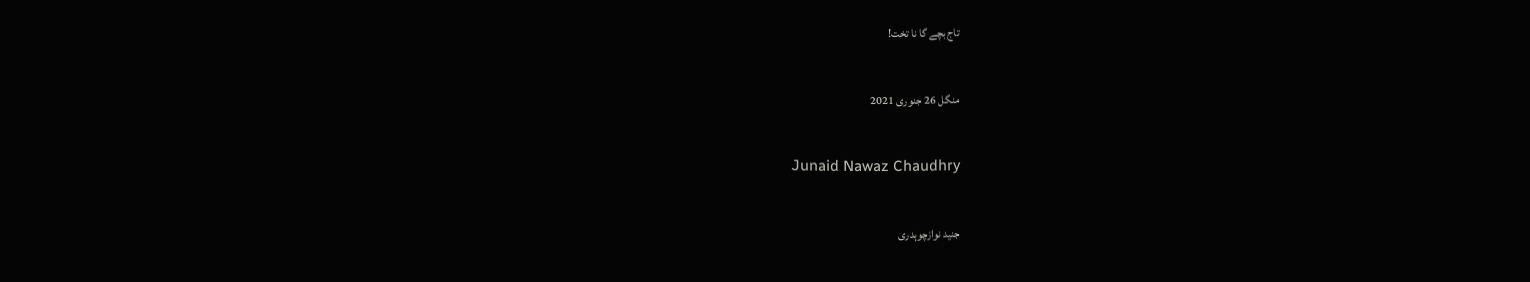تاج بچے گا نا تخت!

منگل 26 جنوری 2021

Junaid Nawaz Chaudhry

جنید نوازچوہدری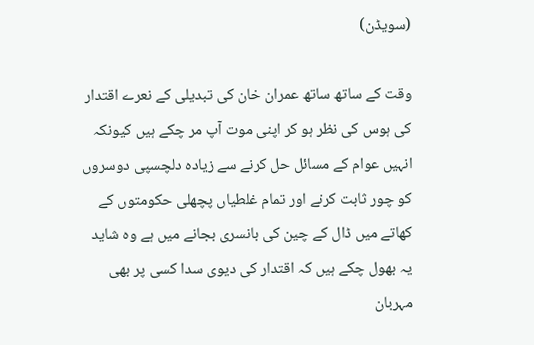(سویڈن)

وقت کے ساتھ ساتھ عمران خان کی تبدیلی کے نعرے اقتدار کی ہوس کی نظر ہو کر اپنی موت آپ مر چکے ہیں کیونکہ انہیں عوام کے مسائل حل کرنے سے زیادہ دلچسپی دوسروں کو چور ثابت کرنے اور تمام غلطیاں پچھلی حکومتوں کے کھاتے میں ڈال کے چین کی بانسری بجانے میں ہے وہ شاید یہ بھول چکے ہیں کہ اقتدار کی دیوی سدا کسی پر بھی مہربان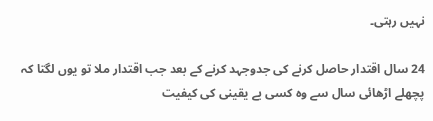نہیں رہتی۔

24 سال اقتدار حاصل کرنے کی جدوجہد کرنے کے بعد جب اقتدار ملا تو یوں لگتا کہ پچھلے اڑھائی سال سے وہ کسی بے یقینی کی کیفیت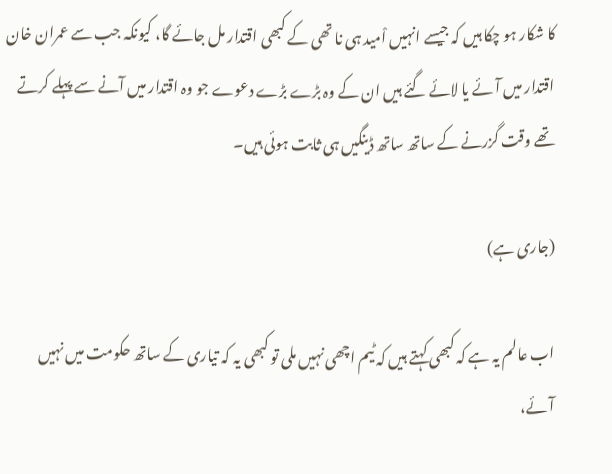کا شکار ہو چکا ہیں کہ جیسے انہیں اْمید ہی نا تھی کے کبھی اقتدار مل جائے گا، کیونکہ جب سے عمران خان اقتدار میں آئے یا لائے گئے ہیں ان کے وہ بڑے بڑے دعوے جو وہ اقتدار میں آنے سے پہلے کرتے تھے وقت گزرنے کے ساتھ ساتھ ڈینگیں ہی ثابت ہوئی ہیں۔

(جاری ہے)

اب عالم یہ ہے کہ کبھی کہتے ہیں کہ ٹیم اچھی نہیں ملی تو کبھی یہ کہ تیاری کے ساتھ حکومت میں نہیں آئے،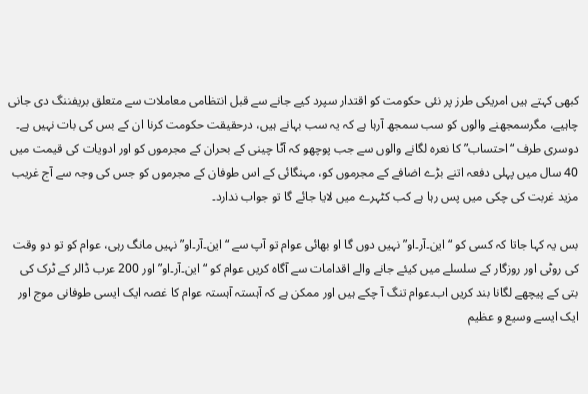کبھی کہتے ہیں امریکی طرز پر نئی حکومت کو اقتدار سپرد کیے جانے سے قبل انتظامی معاملات سے متعلق بریفننگ دی جانی چاہیے، مگرسمجھنے والوں کو سب سمجھ آرہا ہے کہ یہ سب بہانے ہیں، درحقیقت حکومت کرنا ان کے بس کی بات نہیں ہے۔ دوسری طرف “احتساب” کا نعرہ لگانے والوں سے جب پوچھو کہ آٹا چینی کے بحران کے مجرموں کو اور ادویات کی قیمت میں 40 سال میں پہلی دفعہ اتنے بڑے اضافے کے مجرموں کو، مہنگائی کے اس طوفان کے مجرموں کو جس کی وجہ سے آج غریب مزید غربت کی چکی میں پس رہا ہے کب کٹہرے میں لایا جائے گا تو جواب ندارد۔

بس یہ کہا جاتا کہ کسی کو “این۔آر۔او” نہیں دوں گا او بھائی عوام تو آپ سے “این۔آر۔او” نہیں مانگ رہی، عوام کو تو دو وقت کی روٹی اور روزگار کے سلسلے میں کیئے جانے والے اقدامات سے آگاہ کریں عوام کو “این۔آر۔او” اور 200 عرب ڈالر کے ٹرک کی بتی کے پیچھے لگانا بند کریں اب۔عوام تنگ آ چکے ہیں اور ممکن ہے کہ آہستہ آہستہ عوام کا غصہ ایک ایسی طوفانی موج اور ایک ایسے وسیع و عظیم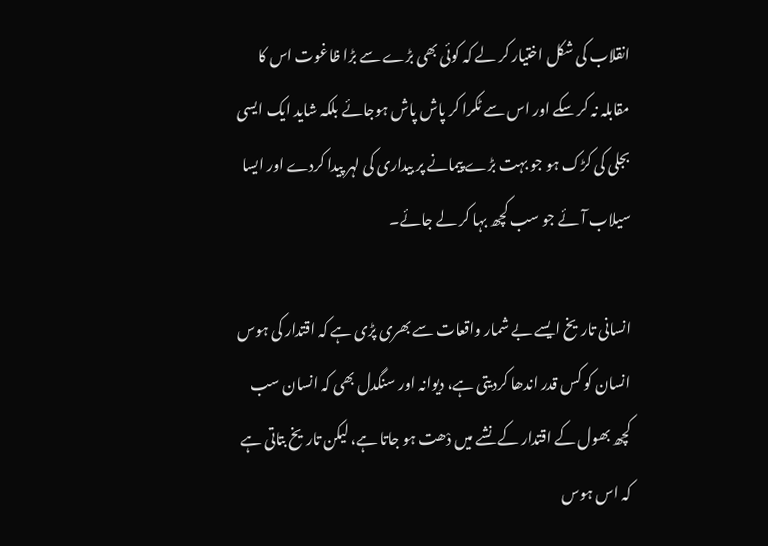انقلاب کی شکل اختیار کر لے کہ کوئی بھی بڑے سے بڑا ظاغوت اس کا مقابلہ نہ کر سکے اور اس سے ٹکرا کر پاش پاش ہوجائے بلکہ شاید ایک ایسی بجلی کی کڑک ہو جو بہت بڑے پیمانے پر بیداری کی لہر پیدا کردے اور ایسا سیلاب آئے جو سب کچھ بہا کر لے جائے۔

انسانی تاریخ ایسے بے شمار واقعات سے بھری پڑی ہے کہ اقتدار کی ہوس انسان کو کس قدر اندھا کردیتی ہے، دیوانہ اور سنگدل بھی کہ انسان سب کچھ بھول کے اقتدار کے نشے میں دْھت ہو جاتا ہے، لیکن تاریخ بتاتی ہے کہ اس ہوس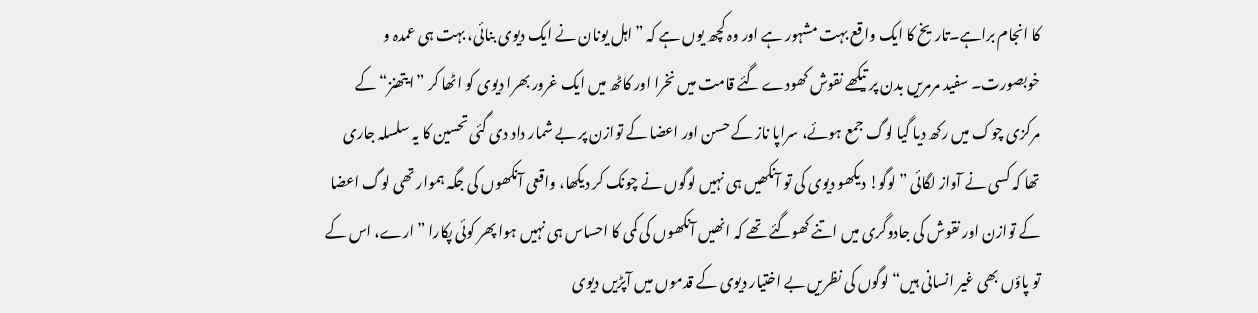کا انجام براہے۔تاریخ کا ایک واقع بہت مشہور ہے اور وہ کچھ یوں ہے کہ ”اہل یونان نے ایک دیوی بنائی، بہت ہی عمدہ و خوبصورت۔ سفید مرمریں بدن پر تیکھے نقوش کھودے گئے قامت میں نخرا اور کاٹھ میں ایک غرور بھرا دیوی کو اٹھا کر ”ایتھنز“ کے مرکزی چوک میں رکھ دیا گیا لوگ جمع ہوئے، سراپا ناز کے حسن اور اعضا کے توازن پر بے شمار داد دی گئی تحسین کا یہ سلسلہ جاری تھا کہ کسی نے آواز لگائی ”لوگو! دیکھو دیوی کی تو آنکھیں ہی نہیں لوگوں نے چونک کر دیکھا، واقعی آنکھوں کی جگہ ہموار تھی لوگ اعضا کے توازن اور نقوش کی جادوگری میں اتنے کھوگئے تھے کہ انھیں آنکھوں کی کمی کا احساس ہی نہیں ہوا پھر کوئی پکارا ”ارے، اس کے تو پاؤں بھی غیر انسانی ہیں“ لوگوں کی نظریں بے اختیار دیوی کے قدموں میں آپڑیں دیوی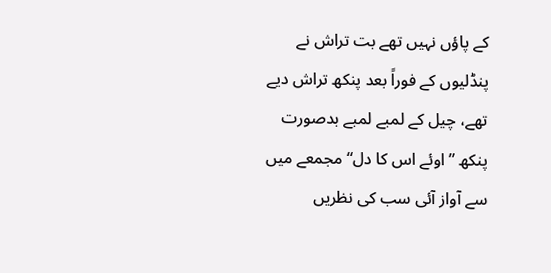کے پاؤں نہیں تھے بت تراش نے پنڈلیوں کے فوراً بعد پنکھ تراش دیے تھے، چیل کے لمبے لمبے بدصورت پنکھ ”اوئے اس کا دل“ مجمعے میں سے آواز آئی سب کی نظریں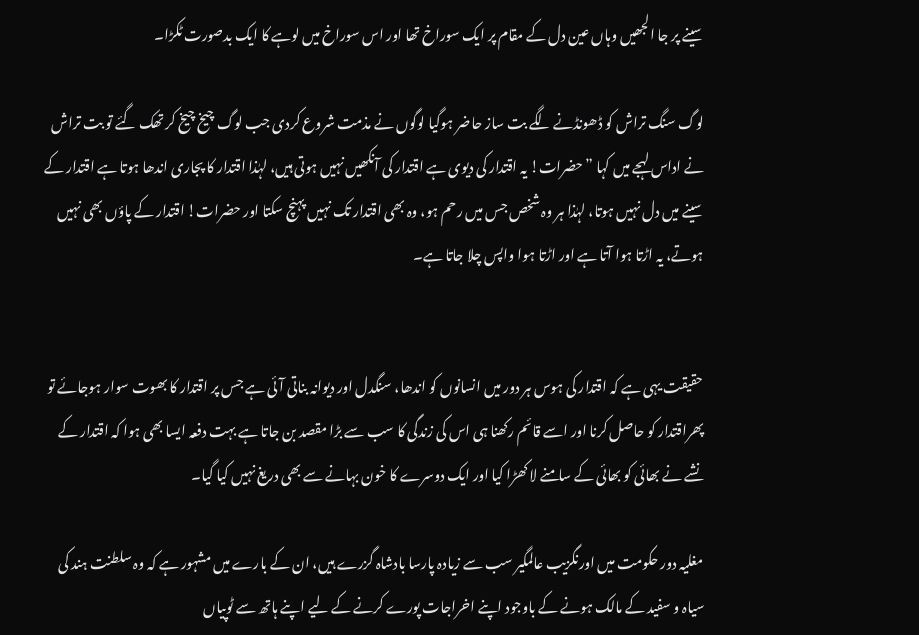سینے پر جا الجھیں وہاں عین دل کے مقام پر ایک سوراخ تھا اور اس سوراخ میں لوہے کا ایک بدصورت ٹکڑا۔

لوگ سنگ تراش کو ڈھونڈنے لگے بت ساز حاضر ہوگیا لوگوں نے مذمت شروع کردی جب لوگ چیخ چیخ کر تھک گئے تو بت تراش نے اداس لہجے میں کہا ”حضرات! یہ اقتدار کی دیوی ہے اقتدار کی آنکھیں نہیں ہوتی ہیں، لہٰذا اقتدار کا پجاری اندھا ہوتا ہے اقتدار کے سینے میں دل نہیں ہوتا، لہٰذا ہر وہ شخص جس میں رحم ہو، وہ بھی اقتدار تک نہیں پہنچ سکتا اور حضرات! اقتدار کے پاؤں بھی نہیں ہوتے، یہ اڑتا ہوا آتا ہے اور اڑتا ہوا واپس چلا جاتا ہے۔


حقیقت یہی ہے کہ اقتدار کی ہوس ہر دور میں انسانوں کو اندھا، سنگدل اور دیوانہ بناتی آئی ہے جس پر اقتدار کا بھوت سوار ہوجائے تو پھراقتدار کو حاصل کرنا اور اسے قائم رکھنا ہی اس کی زندگی کا سب سے بڑا مقصد بن جاتا ہے بہت دفعہ ایسا بھی ہوا کہ اقتدار کے نشے نے بھائی کو بھائی کے سامنے لا کھڑا کیا اور ایک دوسرے کا خون بہانے سے بھی دریغ نہیں کیا گیا۔

مغلیہ دور حکومت میں اورنگزیب عالمگیر سب سے زیادہ پارسا بادشاہ گزرے ہیں، ان کے بارے میں مشہور ہے کہ وہ سلطنت ہند کی سیاہ و سفید کے مالک ہونے کے باوجود اپنے اخراجات پورے کرنے کے لیے اپنے ہاتھ سے ٹوپیاں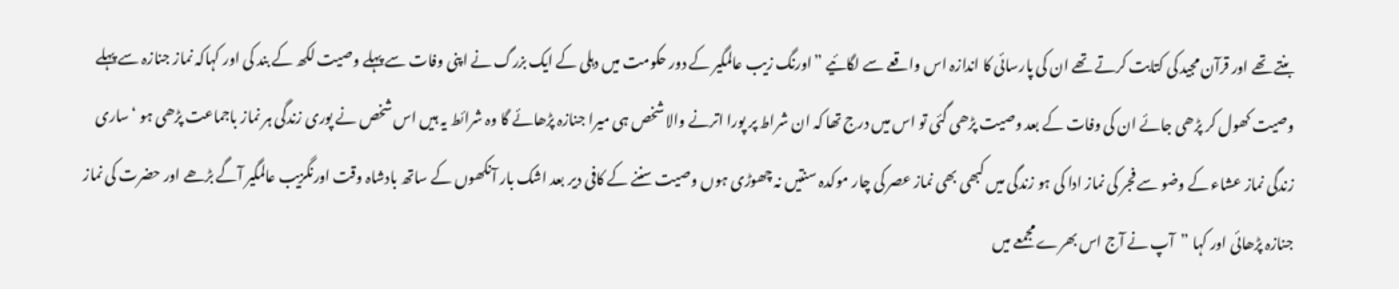بنتے تھے اور قرآن مجید کی کتابت کرتے تھے ان کی پارسائی کا اندازہ اس واقعے سے لگائیے ”اورنگ زیب عالمگیر کے دور حکومت میں دہلی کے ایک بزرگ نے اپنی وفات سے پہلے وصیت لکھ کے بند کی اور کہاکہ نماز جنازہ سے پہلے وصیت کھول کر پڑھی جائے ان کی وفات کے بعد وصیت پڑھی گئی تو اس میں درج تھا کہ ان شراط پر پورا اترنے والا شخص ہی میرا جنازہ پڑھائے گا وہ شرائط یہ ہیں اس شخص نے پوری زندگی ہر نماز باجماعت پڑھی ہو ‘ساری زندگی نماز عشاء کے وضو سے فجر کی نماز ادا کی ہو زندگی میں کبھی بھی نماز عصر کی چار موکدہ سنتیں نہ چھوڑی ہوں وصیت سننے کے کافی دیر بعد اشک بار آنکھوں کے ساتھ بادشاہ وقت اورنگزیب عالمگیر آگے بڑھے اور حضرت کی نماز جنازہ پڑھائی اور کہا ”آپ نے آج اس بھرے مجمعے میں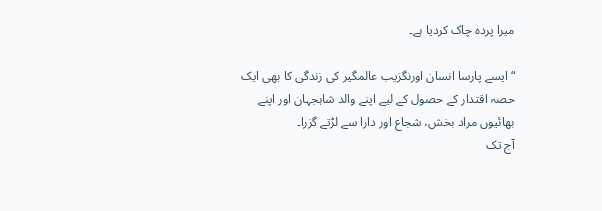میرا پردہ چاک کردیا ہے۔

“ ایسے پارسا انسان اورنگزیب عالمگیر کی زندگی کا بھی ایک حصہ اقتدار کے حصول کے لیے اپنے والد شاہجہان اور اپنے بھائیوں مراد بخش، شجاع اور دارا سے لڑتے گزرا۔
آج تک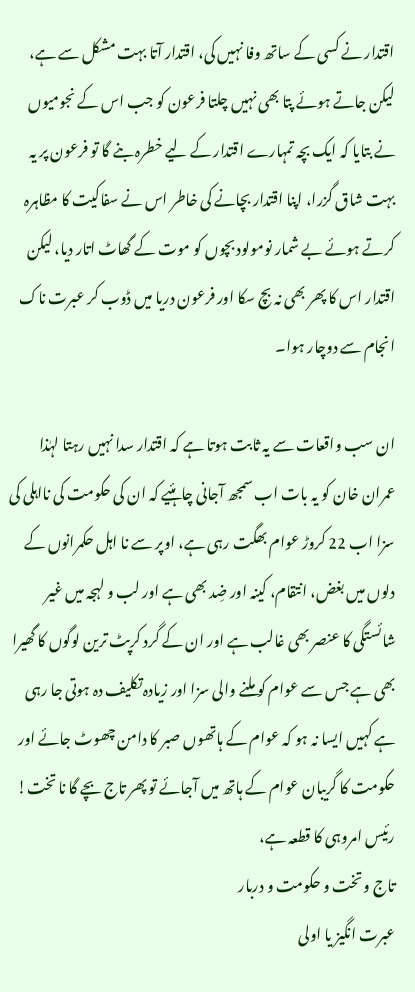اقتدار نے کسی کے ساتھ وفا نہیں کی، اقتدار آتا بہت مشکل سے ہے، لیکن جاتے ہوئے پتا بھی نہیں چلتا فرعون کو جب اس کے نجومیوں نے بتایا کہ ایک بچہ تمہارے اقتدار کے لیے خطرہ بنے گا تو فرعون پر یہ بہت شاق گزرا، اپنا اقتدار بچانے کی خاطر اس نے سفاکیت کا مظاہرہ کرتے ہوئے بے شمار نومولود بچوں کو موت کے گھاٹ اتار دیا، لیکن اقتدار اس کا پھر بھی نہ بچ سکا اور فرعون دریا میں ڈوب کر عبرت ناک انجام سے دوچار ہوا۔

ان سب واقعات سے یہ ثابت ہوتا ہے کہ اقتدار سدا نہیں رہتا لہٰذا عمران خان کو یہ بات اب سمجھ آجانی چاہئیے کہ ان کی حکومت کی نااہلی کی سزا اب 22 کروڑ عوام بھگت رہی ہے، اوپر سے نا اہل حکمرانوں کے دلوں میں بغض، انتقام، کینہ اور ضِد بھی ہے اور لب و لہجہ میں غیر شائستگی کا عنصر بھی غالب ہے اور ان کے گرد کرپٹ ترین لوگوں کا گھیرا بھی ہے جس سے عوام کو ملنے والی سزا اور زیادہ تکلیف دہ ہوتی جا رہی ہے کہیں ایسا نہ ہو کہ عوام کے ہاتھوں صبر کا دامن چھوٹ جائے اور حکومت کا گریبان عوام کے ہاتھ میں آجائے تو پھر تاج بچے گا نا تخت!
رئیس امروہی کا قطعہ ہے،
تاج و تخت و حکومت و دربار
عبرت انگیز یا اولی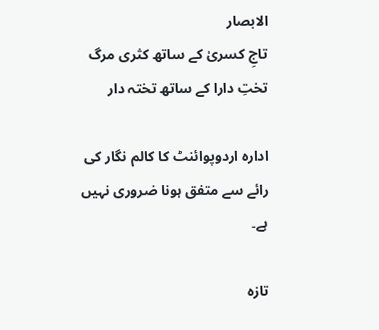الابصار
تاجِ کسریٰ کے ساتھ کثری مرگ
تختِ دارا کے ساتھ تختہ دار

ادارہ اردوپوائنٹ کا کالم نگار کی رائے سے متفق ہونا ضروری نہیں ہے۔

تازہ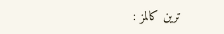ترین کالمز :